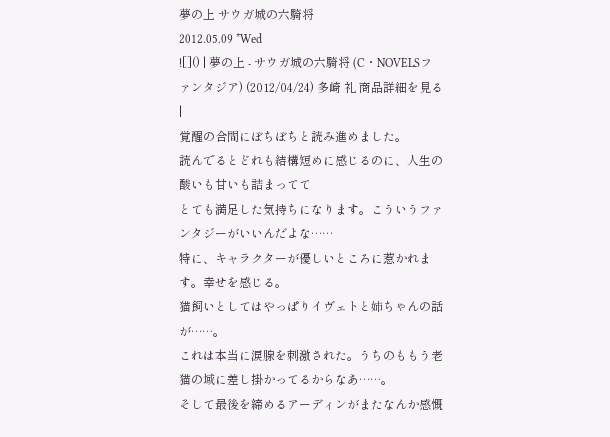夢の上 サウガ城の六騎将
2012.05.09 *Wed
![]() | 夢の上 - サウガ城の六騎将 (C・NOVELSファンタジア) (2012/04/24) 多崎 礼 商品詳細を見る |
覚醒の合間にぼちぼちと読み進めました。
読んでるとどれも結構短めに感じるのに、人生の酸いも甘いも詰まってて
とても満足した気持ちになります。こういうファンタジーがいいんだよな……
特に、キャラクターが優しいところに惹かれます。幸せを感じる。
猫飼いとしてはやっぱりイヴェトと姉ちゃんの話が……。
これは本当に涙腺を刺激された。うちのももう老猫の域に差し掛かってるからなあ……。
そして最後を締めるアーディンがまたなんか感慨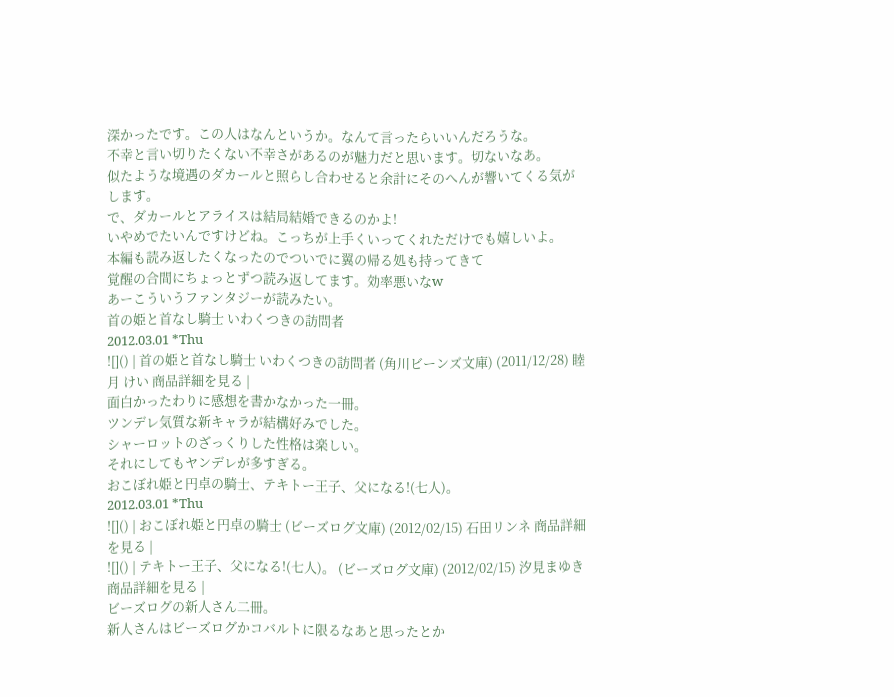深かったです。この人はなんというか。なんて言ったらいいんだろうな。
不幸と言い切りたくない不幸さがあるのが魅力だと思います。切ないなあ。
似たような境遇のダカールと照らし合わせると余計にそのへんが響いてくる気がします。
で、ダカールとアライスは結局結婚できるのかよ!
いやめでたいんですけどね。こっちが上手くいってくれただけでも嬉しいよ。
本編も読み返したくなったのでついでに翼の帰る処も持ってきて
覚醒の合間にちょっとずつ読み返してます。効率悪いなw
あーこういうファンタジーが読みたい。
首の姫と首なし騎士 いわくつきの訪問者
2012.03.01 *Thu
![]() | 首の姫と首なし騎士 いわくつきの訪問者 (角川ビーンズ文庫) (2011/12/28) 睦月 けい 商品詳細を見る |
面白かったわりに感想を書かなかった一冊。
ツンデレ気質な新キャラが結構好みでした。
シャーロットのざっくりした性格は楽しい。
それにしてもヤンデレが多すぎる。
おこぼれ姫と円卓の騎士、テキトー王子、父になる!(七人)。
2012.03.01 *Thu
![]() | おこぼれ姫と円卓の騎士 (ビーズログ文庫) (2012/02/15) 石田リンネ 商品詳細を見る |
![]() | テキトー王子、父になる!(七人)。 (ビーズログ文庫) (2012/02/15) 汐見まゆき 商品詳細を見る |
ビーズログの新人さん二冊。
新人さんはビーズログかコバルトに限るなあと思ったとか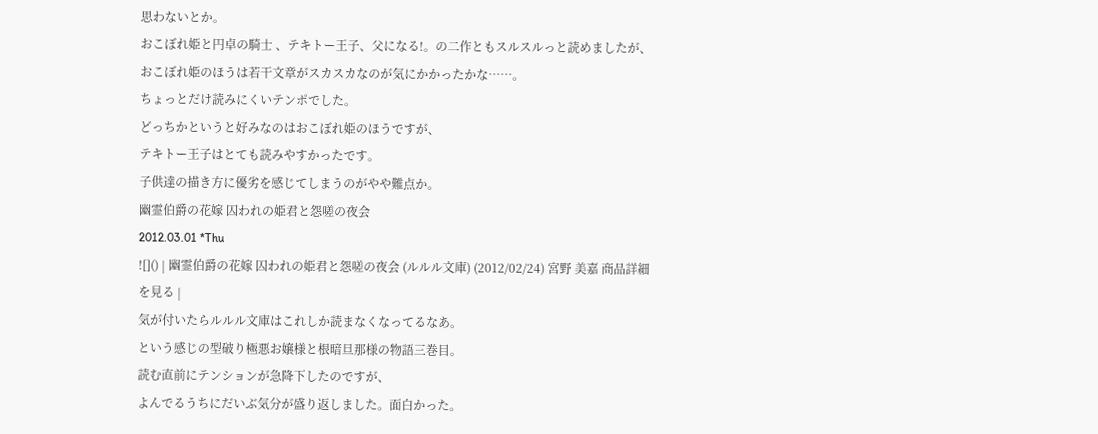思わないとか。
おこぼれ姫と円卓の騎士 、テキトー王子、父になる!。の二作ともスルスルっと読めましたが、おこぼれ姫のほうは若干文章がスカスカなのが気にかかったかな……。
ちょっとだけ読みにくいテンポでした。
どっちかというと好みなのはおこぼれ姫のほうですが、
テキトー王子はとても読みやすかったです。
子供達の描き方に優劣を感じてしまうのがやや難点か。
幽霊伯爵の花嫁 囚われの姫君と怨嗟の夜会
2012.03.01 *Thu
![]() | 幽霊伯爵の花嫁 囚われの姫君と怨嗟の夜会 (ルルル文庫) (2012/02/24) 宮野 美嘉 商品詳細を見る |
気が付いたらルルル文庫はこれしか読まなくなってるなあ。
という感じの型破り極悪お嬢様と根暗旦那様の物語三巻目。
読む直前にテンションが急降下したのですが、
よんでるうちにだいぶ気分が盛り返しました。面白かった。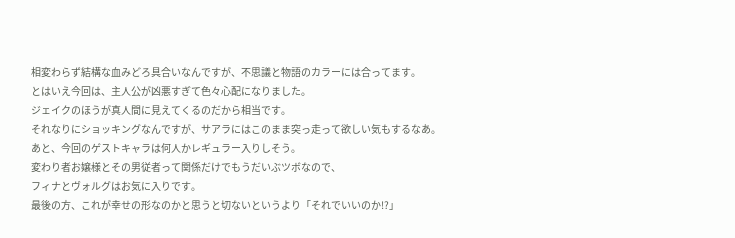相変わらず結構な血みどろ具合いなんですが、不思議と物語のカラーには合ってます。
とはいえ今回は、主人公が凶悪すぎて色々心配になりました。
ジェイクのほうが真人間に見えてくるのだから相当です。
それなりにショッキングなんですが、サアラにはこのまま突っ走って欲しい気もするなあ。
あと、今回のゲストキャラは何人かレギュラー入りしそう。
変わり者お嬢様とその男従者って関係だけでもうだいぶツボなので、
フィナとヴォルグはお気に入りです。
最後の方、これが幸せの形なのかと思うと切ないというより「それでいいのか!?」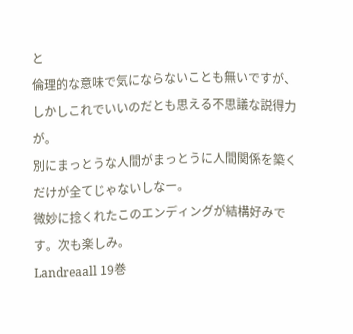と
倫理的な意味で気にならないことも無いですが、
しかしこれでいいのだとも思える不思議な説得力が。
別にまっとうな人間がまっとうに人間関係を築くだけが全てじゃないしなー。
微妙に捻くれたこのエンディングが結構好みです。次も楽しみ。
Landreaall 19巻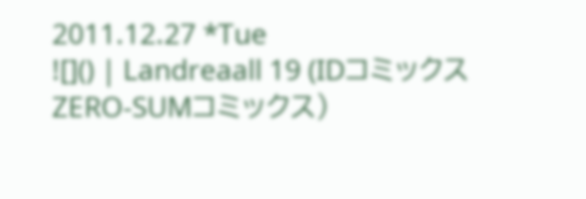2011.12.27 *Tue
![]() | Landreaall 19 (IDコミックス ZERO-SUMコミックス)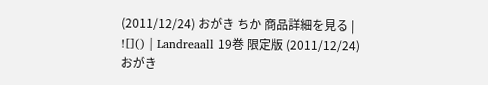(2011/12/24) おがき ちか 商品詳細を見る |
![]() | Landreaall 19巻 限定版 (2011/12/24) おがき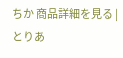ちか 商品詳細を見る |
とりあ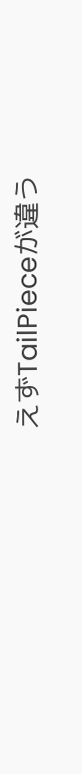えずTailPieceが違う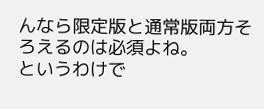んなら限定版と通常版両方そろえるのは必須よね。
というわけで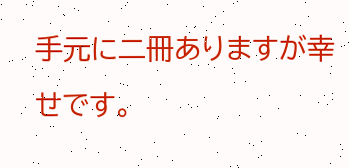手元に二冊ありますが幸せです。